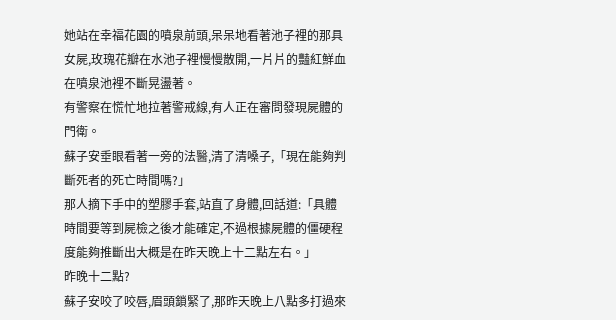她站在幸福花園的噴泉前頭,呆呆地看著池子裡的那具女屍,玫瑰花瓣在水池子裡慢慢散開,一片片的豔紅鮮血在噴泉池裡不斷晃盪著。
有警察在慌忙地拉著警戒線,有人正在審問發現屍體的門衛。
蘇子安垂眼看著一旁的法醫,清了清嗓子,「現在能夠判斷死者的死亡時間嗎?」
那人摘下手中的塑膠手套,站直了身體,回話道:「具體時間要等到屍檢之後才能確定,不過根據屍體的僵硬程度能夠推斷出大概是在昨天晚上十二點左右。」
昨晚十二點?
蘇子安咬了咬唇,眉頭鎖緊了,那昨天晚上八點多打過來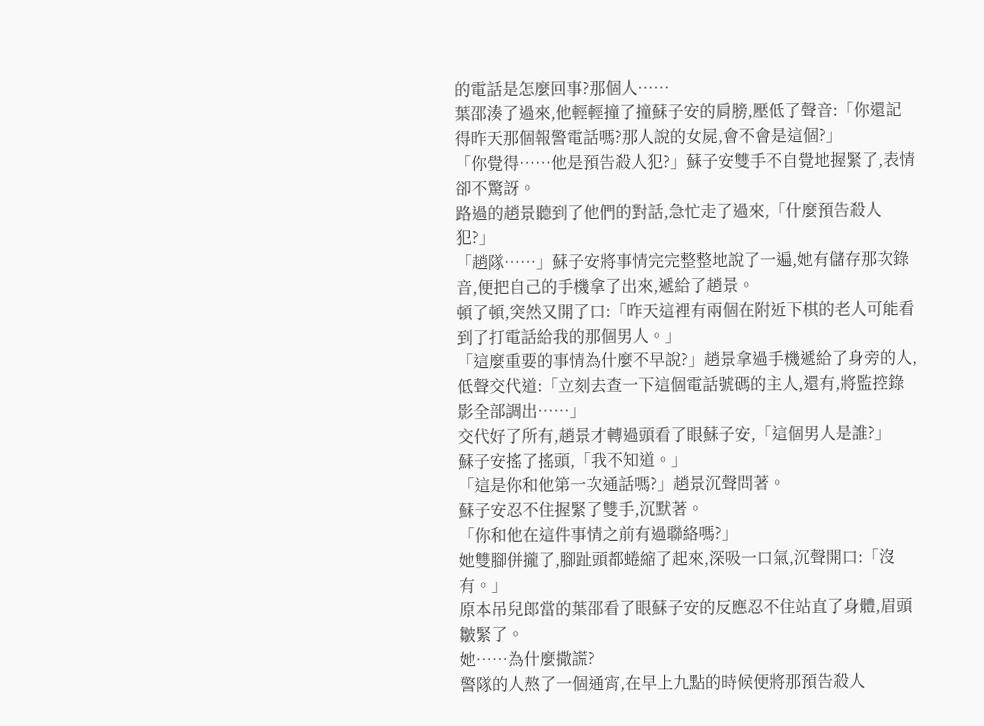的電話是怎麼回事?那個人……
葉邵湊了過來,他輕輕撞了撞蘇子安的肩膀,壓低了聲音:「你還記得昨天那個報警電話嗎?那人說的女屍,會不會是這個?」
「你覺得……他是預告殺人犯?」蘇子安雙手不自覺地握緊了,表情卻不驚訝。
路過的趙景聽到了他們的對話,急忙走了過來,「什麼預告殺人犯?」
「趙隊……」蘇子安將事情完完整整地說了一遍,她有儲存那次錄音,便把自己的手機拿了出來,遞給了趙景。
頓了頓,突然又開了口:「昨天這裡有兩個在附近下棋的老人可能看到了打電話給我的那個男人。」
「這麼重要的事情為什麼不早說?」趙景拿過手機遞給了身旁的人,低聲交代道:「立刻去查一下這個電話號碼的主人,還有,將監控錄影全部調出……」
交代好了所有,趙景才轉過頭看了眼蘇子安,「這個男人是誰?」
蘇子安搖了搖頭,「我不知道。」
「這是你和他第一次通話嗎?」趙景沉聲問著。
蘇子安忍不住握緊了雙手,沉默著。
「你和他在這件事情之前有過聯絡嗎?」
她雙腳併攏了,腳趾頭都蜷縮了起來,深吸一口氣,沉聲開口:「沒有。」
原本吊兒郎當的葉邵看了眼蘇子安的反應忍不住站直了身體,眉頭皺緊了。
她……為什麼撒謊?
警隊的人熬了一個通宵,在早上九點的時候便將那預告殺人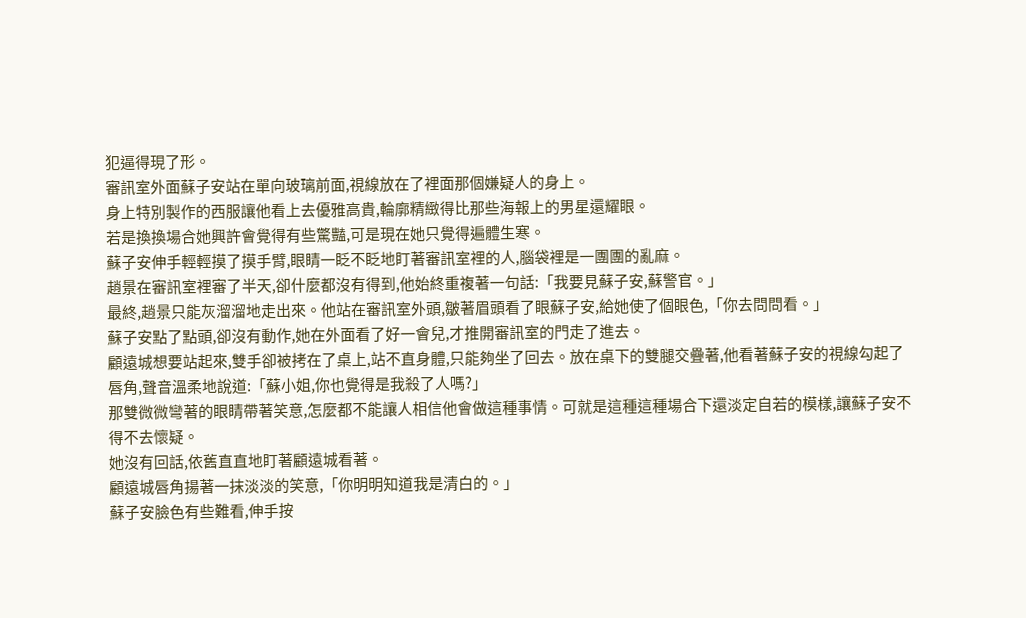犯逼得現了形。
審訊室外面蘇子安站在單向玻璃前面,視線放在了裡面那個嫌疑人的身上。
身上特別製作的西服讓他看上去優雅高貴,輪廓精緻得比那些海報上的男星還耀眼。
若是換換場合她興許會覺得有些驚豔,可是現在她只覺得遍體生寒。
蘇子安伸手輕輕摸了摸手臂,眼睛一眨不眨地盯著審訊室裡的人,腦袋裡是一團團的亂麻。
趙景在審訊室裡審了半天,卻什麼都沒有得到,他始終重複著一句話:「我要見蘇子安,蘇警官。」
最終,趙景只能灰溜溜地走出來。他站在審訊室外頭,皺著眉頭看了眼蘇子安,給她使了個眼色,「你去問問看。」
蘇子安點了點頭,卻沒有動作,她在外面看了好一會兒,才推開審訊室的門走了進去。
顧遠城想要站起來,雙手卻被拷在了桌上,站不直身體,只能夠坐了回去。放在桌下的雙腿交疊著,他看著蘇子安的視線勾起了唇角,聲音溫柔地說道:「蘇小姐,你也覺得是我殺了人嗎?」
那雙微微彎著的眼睛帶著笑意,怎麼都不能讓人相信他會做這種事情。可就是這種這種場合下還淡定自若的模樣,讓蘇子安不得不去懷疑。
她沒有回話,依舊直直地盯著顧遠城看著。
顧遠城唇角揚著一抹淡淡的笑意,「你明明知道我是清白的。」
蘇子安臉色有些難看,伸手按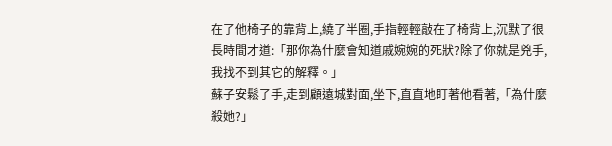在了他椅子的靠背上,繞了半圈,手指輕輕敲在了椅背上,沉默了很長時間才道:「那你為什麼會知道戚婉婉的死狀?除了你就是兇手,我找不到其它的解釋。」
蘇子安鬆了手,走到顧遠城對面,坐下,直直地盯著他看著,「為什麼殺她?」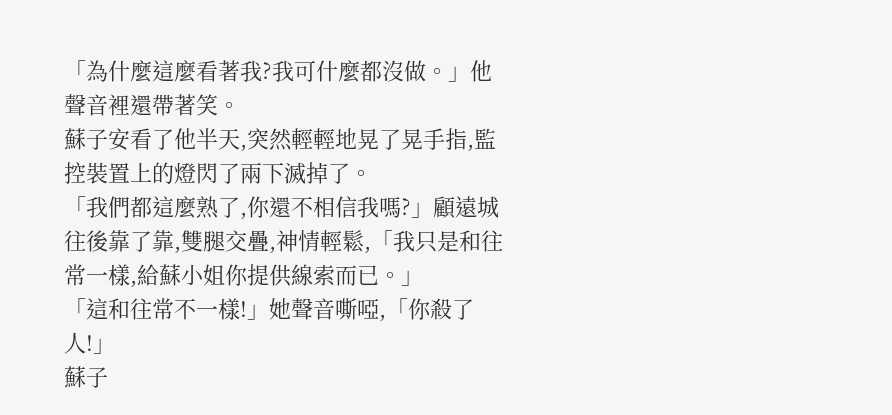「為什麼這麼看著我?我可什麼都沒做。」他聲音裡還帶著笑。
蘇子安看了他半天,突然輕輕地晃了晃手指,監控裝置上的燈閃了兩下滅掉了。
「我們都這麼熟了,你還不相信我嗎?」顧遠城往後靠了靠,雙腿交疊,神情輕鬆,「我只是和往常一樣,給蘇小姐你提供線索而已。」
「這和往常不一樣!」她聲音嘶啞,「你殺了人!」
蘇子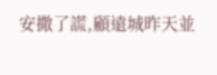安撒了謊,顧遠城昨天並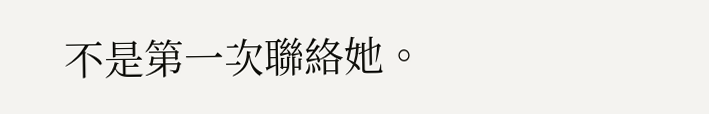不是第一次聯絡她。